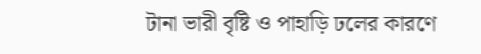টানা ভারী বৃষ্টি ও পাহাড়ি ঢলের কারণে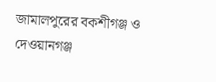জামালপুরের বকশীগঞ্জ ও দেওয়ানগঞ্জ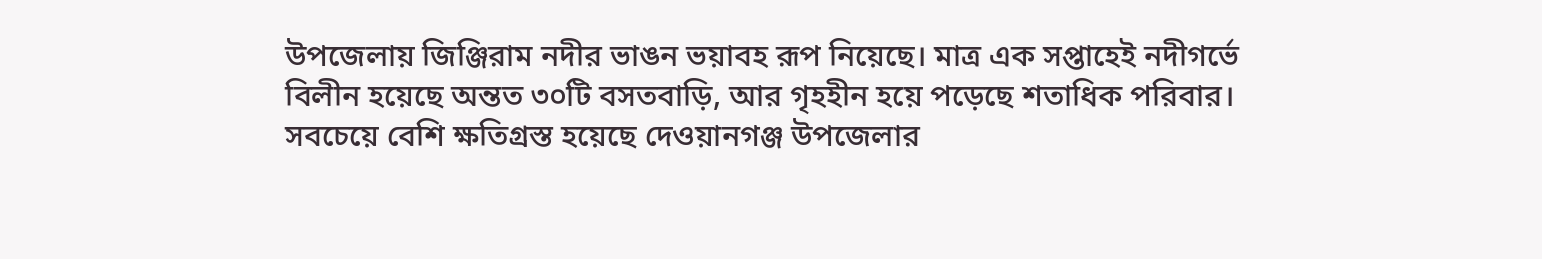উপজেলায় জিঞ্জিরাম নদীর ভাঙন ভয়াবহ রূপ নিয়েছে। মাত্র এক সপ্তাহেই নদীগর্ভে বিলীন হয়েছে অন্তত ৩০টি বসতবাড়ি, আর গৃহহীন হয়ে পড়েছে শতাধিক পরিবার।
সবচেয়ে বেশি ক্ষতিগ্রস্ত হয়েছে দেওয়ানগঞ্জ উপজেলার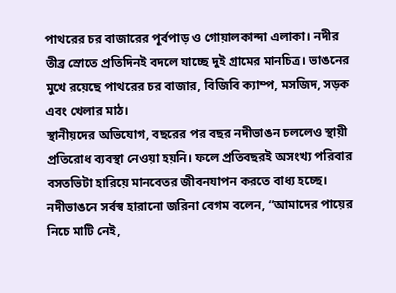পাথরের চর বাজারের পূর্বপাড় ও গোয়ালকান্দা এলাকা। নদীর তীব্র স্রোতে প্রতিদিনই বদলে যাচ্ছে দুই গ্রামের মানচিত্র। ভাঙনের মুখে রয়েছে পাথরের চর বাজার, বিজিবি ক্যাম্প, মসজিদ, সড়ক এবং খেলার মাঠ।
স্থানীয়দের অভিযোগ, বছরের পর বছর নদীভাঙন চললেও স্থায়ী প্রতিরোধ ব্যবস্থা নেওয়া হয়নি। ফলে প্রতিবছরই অসংখ্য পরিবার বসতভিটা হারিয়ে মানবেতর জীবনযাপন করতে বাধ্য হচ্ছে।
নদীভাঙনে সর্বস্ব হারানো জরিনা বেগম বলেন, “আমাদের পায়ের নিচে মাটি নেই,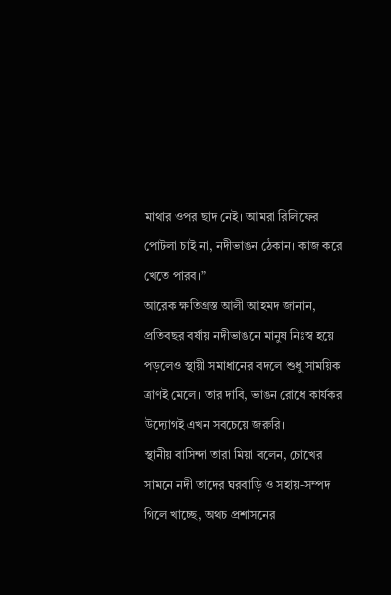মাথার ওপর ছাদ নেই। আমরা রিলিফের পোটলা চাই না, নদীভাঙন ঠেকান। কাজ করে খেতে পারব।”
আরেক ক্ষতিগ্রস্ত আলী আহমদ জানান, প্রতিবছর বর্ষায় নদীভাঙনে মানুষ নিঃস্ব হয়ে পড়লেও স্থায়ী সমাধানের বদলে শুধু সাময়িক ত্রাণই মেলে। তার দাবি, ভাঙন রোধে কার্যকর উদ্যোগই এখন সবচেয়ে জরুরি।
স্থানীয় বাসিন্দা তারা মিয়া বলেন, চোখের সামনে নদী তাদের ঘরবাড়ি ও সহায়-সম্পদ গিলে খাচ্ছে, অথচ প্রশাসনের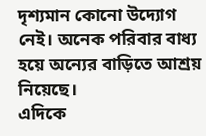দৃশ্যমান কোনো উদ্যোগ নেই। অনেক পরিবার বাধ্য হয়ে অন্যের বাড়িতে আশ্রয় নিয়েছে।
এদিকে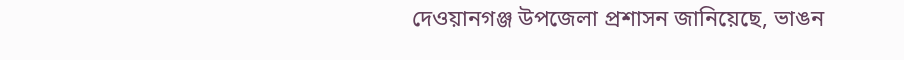দেওয়ানগঞ্জ উপজেলা প্রশাসন জানিয়েছে, ভাঙন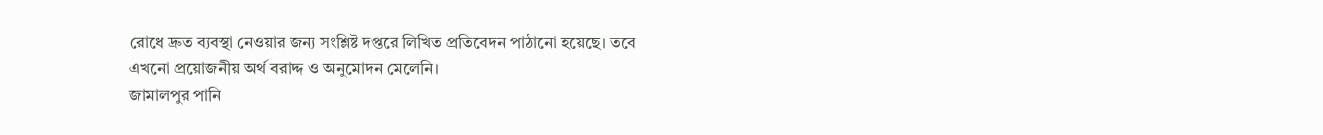রোধে দ্রুত ব্যবস্থা নেওয়ার জন্য সংশ্লিষ্ট দপ্তরে লিখিত প্রতিবেদন পাঠানো হয়েছে। তবে এখনো প্রয়োজনীয় অর্থ বরাদ্দ ও অনুমোদন মেলেনি।
জামালপুর পানি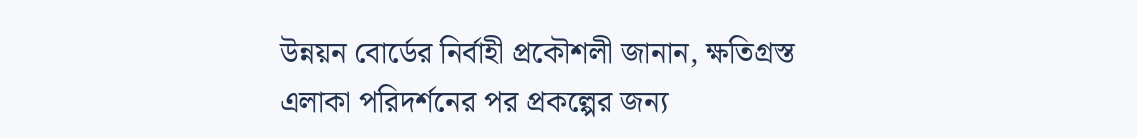উন্নয়ন বোর্ডের নির্বাহী প্রকৌশলী জানান, ক্ষতিগ্রস্ত এলাকা পরিদর্শনের পর প্রকল্পের জন্য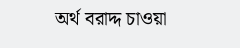অর্থ বরাদ্দ চাওয়া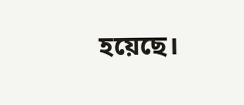হয়েছে।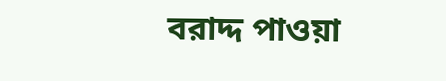বরাদ্দ পাওয়া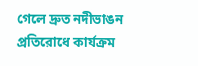গেলে দ্রুত নদীভাঙন প্রতিরোধে কার্যক্রম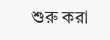শুরু করা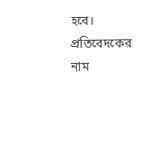হবে।
প্রতিবেদকের নাম